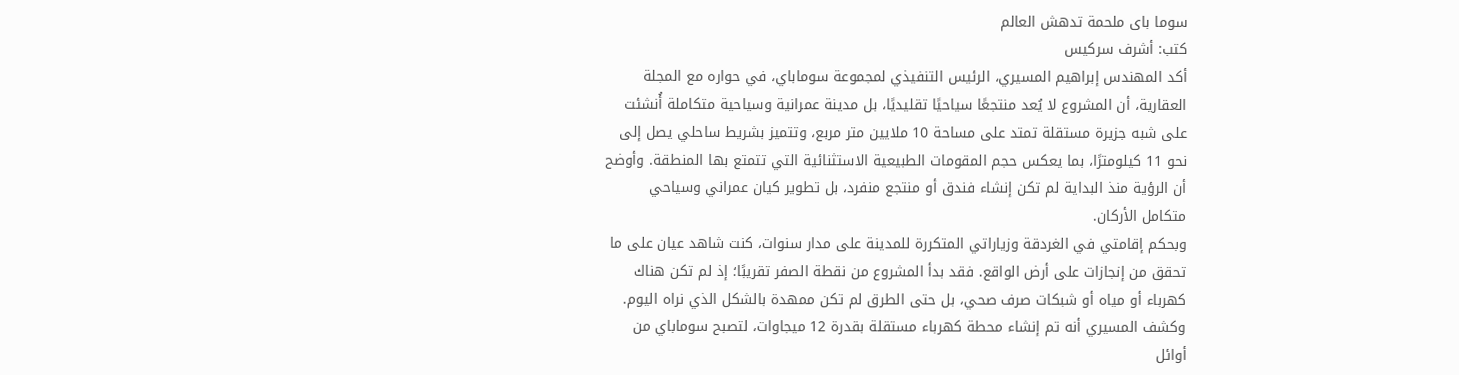سوما باى ملحمة تدهش العالم
كتب: أشرف سركيس
أكد المهندس إبراهيم المسيري، الرئيس التنفيذي لمجموعة سوماباي، في حواره مع المجلة العقارية، أن المشروع لا يُعد منتجعًا سياحيًا تقليديًا، بل مدينة عمرانية وسياحية متكاملة أُنشئت على شبه جزيرة مستقلة تمتد على مساحة 10 ملايين متر مربع، وتتميز بشريط ساحلي يصل إلى نحو 11 كيلومترًا، بما يعكس حجم المقومات الطبيعية الاستثنائية التي تتمتع بها المنطقة. وأوضح أن الرؤية منذ البداية لم تكن إنشاء فندق أو منتجع منفرد، بل تطوير كيان عمراني وسياحي متكامل الأركان.
وبحكم إقامتي في الغردقة وزياراتي المتكررة للمدينة على مدار سنوات، كنت شاهد عيان على ما تحقق من إنجازات على أرض الواقع. فقد بدأ المشروع من نقطة الصفر تقريبًا؛ إذ لم تكن هناك كهرباء أو مياه أو شبكات صرف صحي، بل حتى الطرق لم تكن ممهدة بالشكل الذي نراه اليوم.
وكشف المسيري أنه تم إنشاء محطة كهرباء مستقلة بقدرة 12 ميجاوات، لتصبح سوماباي من أوائل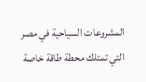المشروعات السياحية في مصر التي تمتلك محطة طاقة خاصة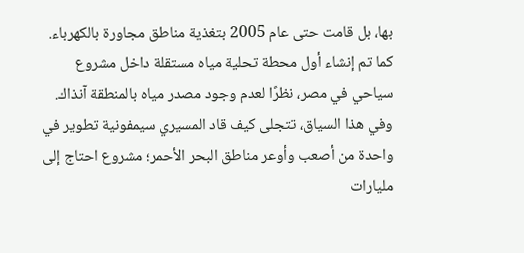بها، بل قامت حتى عام 2005 بتغذية مناطق مجاورة بالكهرباء. كما تم إنشاء أول محطة تحلية مياه مستقلة داخل مشروع سياحي في مصر، نظرًا لعدم وجود مصدر مياه بالمنطقة آنذاك.
وفي هذا السياق، تتجلى كيف قاد المسيري سيمفونية تطوير في واحدة من أصعب وأوعر مناطق البحر الأحمر؛ مشروع احتاج إلى مليارات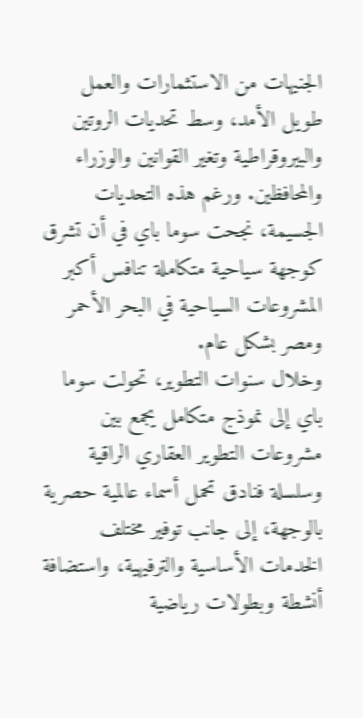الجنيهات من الاستثمارات والعمل طويل الأمد، وسط تحديات الروتين والبيروقراطية وتغير القوانين والوزراء والمحافظين. ورغم هذه التحديات الجسيمة، نجحت سوما باي في أن تشرق كوجهة سياحية متكاملة تنافس أكبر المشروعات السياحية في البحر الأحمر ومصر بشكل عام.
وخلال سنوات التطوير، تحولت سوما باي إلى نموذج متكامل يجمع بين مشروعات التطوير العقاري الراقية وسلسلة فنادق تحمل أسماء عالمية حصرية بالوجهة، إلى جانب توفير مختلف الخدمات الأساسية والترفيهية، واستضافة أنشطة وبطولات رياضية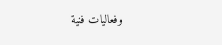وفعاليات فنية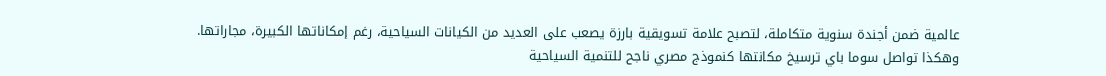عالمية ضمن أجندة سنوية متكاملة، لتصبح علامة تسويقية بارزة يصعب على العديد من الكيانات السياحية، رغم إمكاناتها الكبيرة، مجاراتها.
وهكذا تواصل سوما باي ترسيخ مكانتها كنموذج مصري ناجح للتنمية السياحية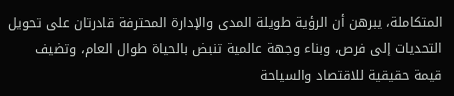المتكاملة، يبرهن أن الرؤية طويلة المدى والإدارة المحترفة قادرتان على تحويل التحديات إلى فرص، وبناء وجهة عالمية تنبض بالحياة طوال العام، وتضيف قيمة حقيقية للاقتصاد والسياحة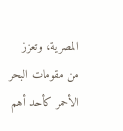المصرية، وتعزز من مقومات البحر الأحمر كأحد أهم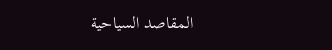المقاصد السياحية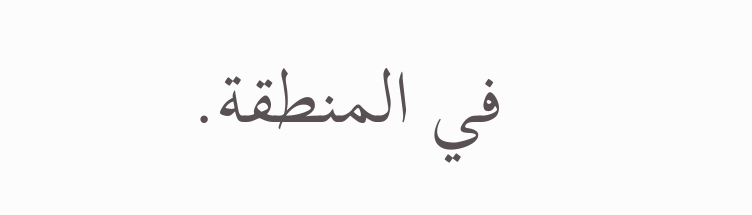في المنطقة.